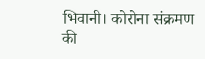भिवानी। कोरोना संक्रमण की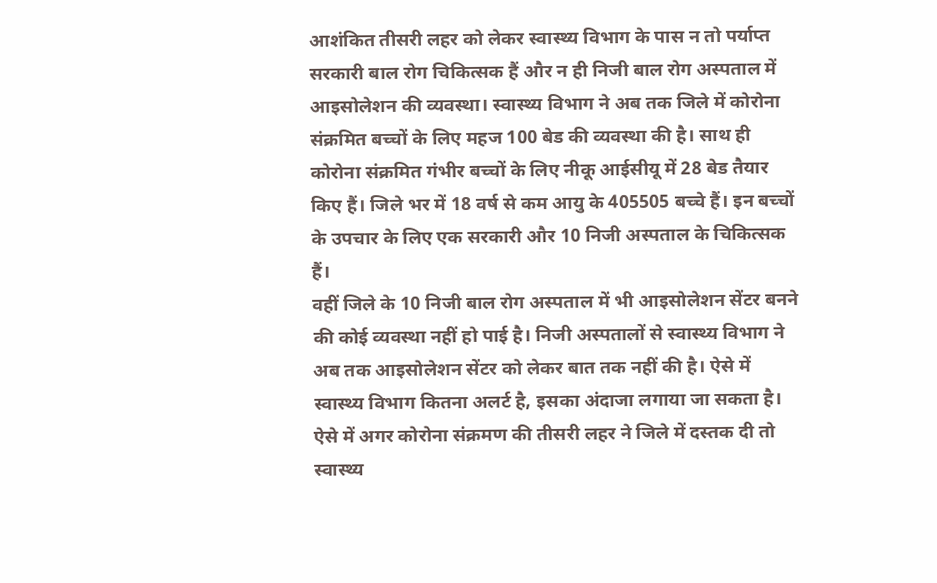आशंकित तीसरी लहर को लेकर स्वास्थ्य विभाग के पास न तो पर्याप्त सरकारी बाल रोग चिकित्सक हैं और न ही निजी बाल रोग अस्पताल में आइसोलेशन की व्यवस्था। स्वास्थ्य विभाग ने अब तक जिले में कोरोना संक्रमित बच्चों के लिए महज 100 बेड की व्यवस्था की है। साथ ही कोरोना संक्रमित गंभीर बच्चों के लिए नीकू आईसीयू में 28 बेड तैयार किए हैं। जिले भर में 18 वर्ष से कम आयु के 405505 बच्चे हैं। इन बच्चों के उपचार के लिए एक सरकारी और 10 निजी अस्पताल के चिकित्सक हैं।
वहीं जिले के 10 निजी बाल रोग अस्पताल में भी आइसोलेशन सेंटर बनने की कोई व्यवस्था नहीं हो पाई है। निजी अस्पतालों से स्वास्थ्य विभाग ने अब तक आइसोलेशन सेंटर को लेकर बात तक नहीं की है। ऐसे में स्वास्थ्य विभाग कितना अलर्ट है, इसका अंदाजा लगाया जा सकता है। ऐसे में अगर कोरोना संक्रमण की तीसरी लहर ने जिले में दस्तक दी तो स्वास्थ्य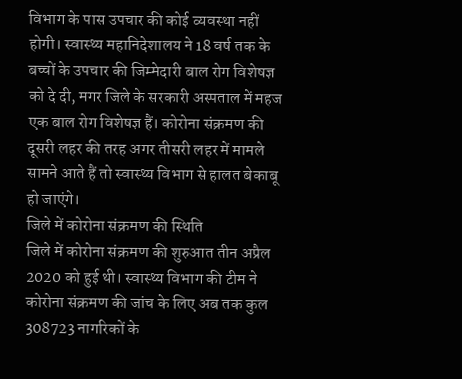विभाग के पास उपचार की कोई व्यवस्था नहीं होगी। स्वास्थ्य महानिदेशालय ने 18 वर्ष तक के बच्चों के उपचार की जिम्मेदारी बाल रोग विशेषज्ञ को दे दी, मगर जिले के सरकारी अस्पताल में महज एक बाल रोग विशेषज्ञ हैं। कोरोना संक्रमण की दूसरी लहर की तरह अगर तीसरी लहर में मामले सामने आते हैं तो स्वास्थ्य विभाग से हालत बेकाबू हो जाएंगे।
जिले में कोरोना संक्रमण की स्थिति
जिले में कोरोना संक्रमण की शुरुआत तीन अप्रैल 2020 को हुई थी। स्वास्थ्य विभाग की टीम ने कोरोना संक्रमण की जांच के लिए अब तक कुल 308723 नागरिकों के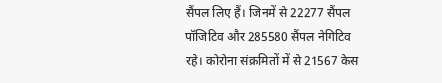सैंपल लिए हैं। जिनमें से 22277 सैंपल पॉजिटिव और 285580 सैंपल नेगिटिव रहे। कोरोना संक्रमितों में से 21567 केस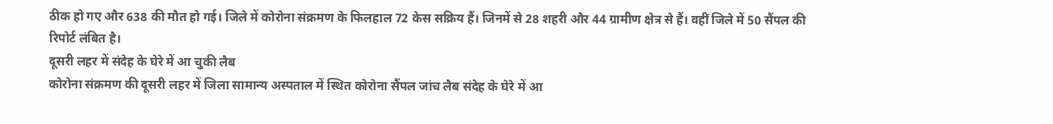ठीक हो गए और 638 की मौत हो गई। जिले में कोरोना संक्रमण के फिलहाल 72 केस सक्रिय हैं। जिनमें से 28 शहरी और 44 ग्रामीण क्षेत्र से हैं। वहीं जिले में 50 सैंपल की रिपोर्ट लंबित है।
दूसरी लहर में संदेह के घेरे में आ चुकी लैब
कोरोना संक्रमण की दूसरी लहर में जिला सामान्य अस्पताल में स्थित कोरोना सैंपल जांच लैब संदेह के घेरे में आ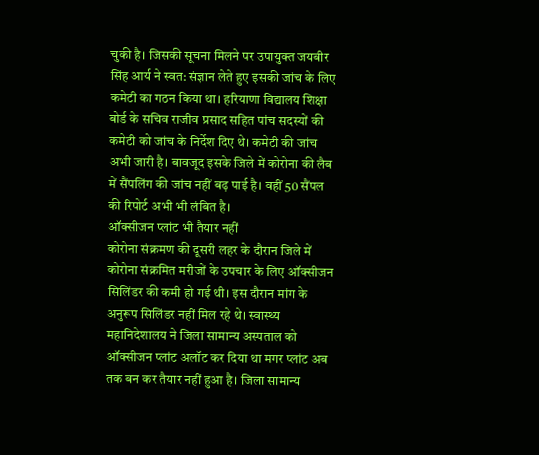चुकी है। जिसकी सूचना मिलने पर उपायुक्त जयबीर सिंह आर्य ने स्वत: संज्ञान लेते हुए इसकी जांच के लिए कमेटी का गठन किया था। हरियाणा विद्यालय शिक्षा बोर्ड के सचिव राजीव प्रसाद सहित पांच सदस्यों की कमेटी को जांच के निर्देश दिए थे। कमेटी की जांच अभी जारी है। बावजूद इसके जिले में कोरोना की लैब में सैंपलिंग की जांच नहीं बढ़ पाई है। वहीं 50 सैंपल की रिपोर्ट अभी भी लंबित है।
ऑक्सीजन प्लांट भी तैयार नहीं
कोरोना संक्रमण की दूसरी लहर के दौरान जिले में कोरोना संक्रमित मरीजों के उपचार के लिए ऑक्सीजन सिलिंडर की कमी हो गई थी। इस दौरान मांग के अनुरूप सिलिंडर नहीं मिल रहे थे। स्वास्थ्य महानिदेशालय ने जिला सामान्य अस्पताल को ऑक्सीजन प्लांट अलॉट कर दिया था मगर प्लांट अब तक बन कर तैयार नहीं हुआ है। जिला सामान्य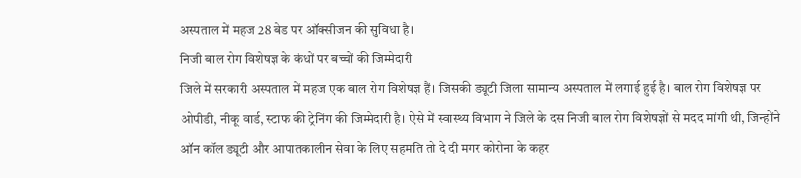अस्पताल में महज 28 बेड पर ऑक्सीजन की सुविधा है।
निजी बाल रोग विशेषज्ञ के कंधों पर बच्चों की जिम्मेदारी
जिले में सरकारी अस्पताल में महज एक बाल रोग विशेषज्ञ हैं। जिसकी ड्यूटी जिला सामान्य अस्पताल में लगाई हुई है। बाल रोग विशेषज्ञ पर ओपीडी, नीकू वार्ड, स्टाफ की ट्रेनिंग की जिम्मेदारी है। ऐसे में स्वास्थ्य विभाग ने जिले के दस निजी बाल रोग विशेषज्ञों से मदद मांगी थी, जिन्होंने ऑन कॉल ड्यूटी और आपातकालीन सेवा के लिए सहमति तो दे दी मगर कोरोना के कहर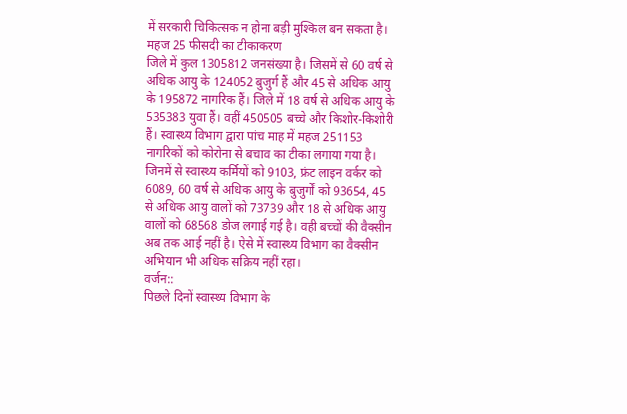में सरकारी चिकित्सक न होना बड़ी मुश्किल बन सकता है।
महज 25 फीसदी का टीकाकरण
जिले में कुल 1305812 जनसंख्या है। जिसमें से 60 वर्ष से अधिक आयु के 124052 बुजुर्ग हैं और 45 से अधिक आयु के 195872 नागरिक हैं। जिले में 18 वर्ष से अधिक आयु के 535383 युवा हैं। वहीं 450505 बच्चे और किशोर-किशोरी हैं। स्वास्थ्य विभाग द्वारा पांच माह में महज 251153 नागरिकों को कोरोना से बचाव का टीका लगाया गया है। जिनमें से स्वास्थ्य कर्मियों को 9103, फ्रंट लाइन वर्कर को 6089, 60 वर्ष से अधिक आयु के बुजुर्गों को 93654, 45 से अधिक आयु वालों को 73739 और 18 से अधिक आयु वालों को 68568 डोज लगाई गई है। वही बच्चों की वैक्सीन अब तक आई नहीं है। ऐसे में स्वास्थ्य विभाग का वैक्सीन अभियान भी अधिक सक्रिय नहीं रहा।
वर्जन::
पिछले दिनों स्वास्थ्य विभाग के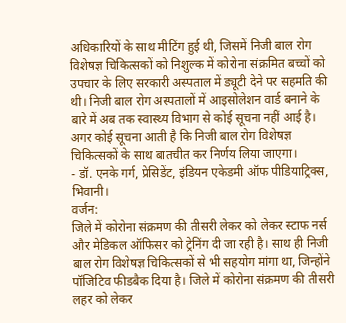अधिकारियों के साथ मीटिंग हुई थी, जिसमें निजी बाल रोग विशेषज्ञ चिकित्सकों को निशुल्क में कोरोना संक्रमित बच्चों को उपचार के लिए सरकारी अस्पताल में ड्यूटी देने पर सहमति की थी। निजी बाल रोग अस्पतालों में आइसोलेशन वार्ड बनाने के बारे में अब तक स्वास्थ्य विभाग से कोई सूचना नहीं आई है। अगर कोई सूचना आती है कि निजी बाल रोग विशेषज्ञ चिकित्सकों के साथ बातचीत कर निर्णय लिया जाएगा।
- डॉ. एनके गर्ग, प्रेसिडेंट, इंडियन एकेडमी ऑफ पीडियाट्रिक्स, भिवानी।
वर्जन:
जिले में कोरोना संक्रमण की तीसरी लेकर को लेकर स्टाफ नर्स और मेडिकल ऑफिसर को ट्रेनिंग दी जा रही है। साथ ही निजी बाल रोग विशेषज्ञ चिकित्सकों से भी सहयोग मांगा था, जिन्होंने पॉजिटिव फीडबैक दिया है। जिले में कोरोना संक्रमण की तीसरी लहर को लेकर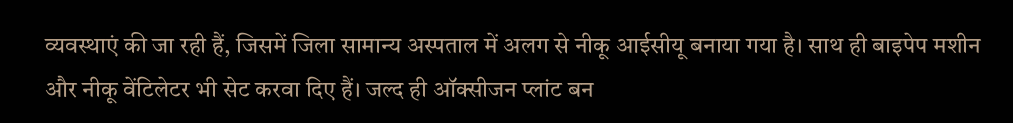व्यवस्थाएं की जा रही हैं, जिसमें जिला सामान्य अस्पताल में अलग से नीकू आईसीयू बनाया गया है। साथ ही बाइपेप मशीन और नीकू वेंटिलेटर भी सेट करवा दिए हैं। जल्द ही ऑक्सीजन प्लांट बन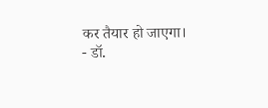कर तैयार हो जाएगा।
- डॉ.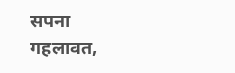सपना गहलावत,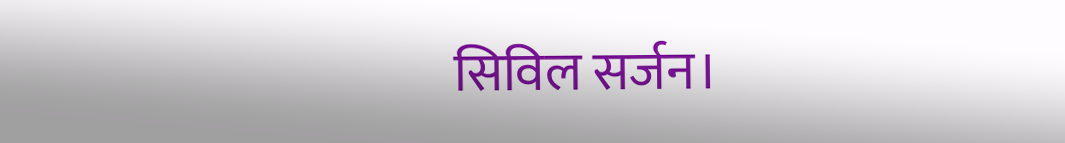सिविल सर्जन।